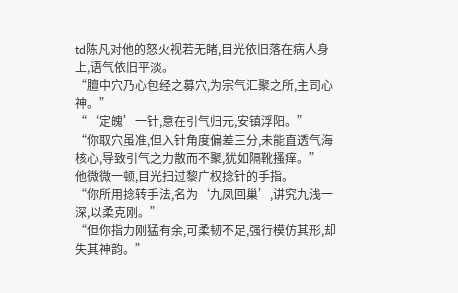td陈凡对他的怒火视若无睹,目光依旧落在病人身上,语气依旧平淡。
“膻中穴乃心包经之募穴,为宗气汇聚之所,主司心神。”
“‘定魄’一针,意在引气归元,安镇浮阳。”
“你取穴虽准,但入针角度偏差三分,未能直透气海核心,导致引气之力散而不聚,犹如隔靴搔痒。”
他微微一顿,目光扫过黎广权捻针的手指。
“你所用捻转手法,名为‘九凤回巢’,讲究九浅一深,以柔克刚。”
“但你指力刚猛有余,可柔韧不足,强行模仿其形,却失其神韵。”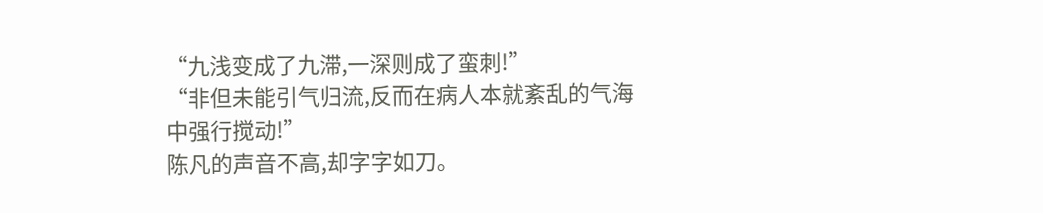“九浅变成了九滞,一深则成了蛮刺!”
“非但未能引气归流,反而在病人本就紊乱的气海中强行搅动!”
陈凡的声音不高,却字字如刀。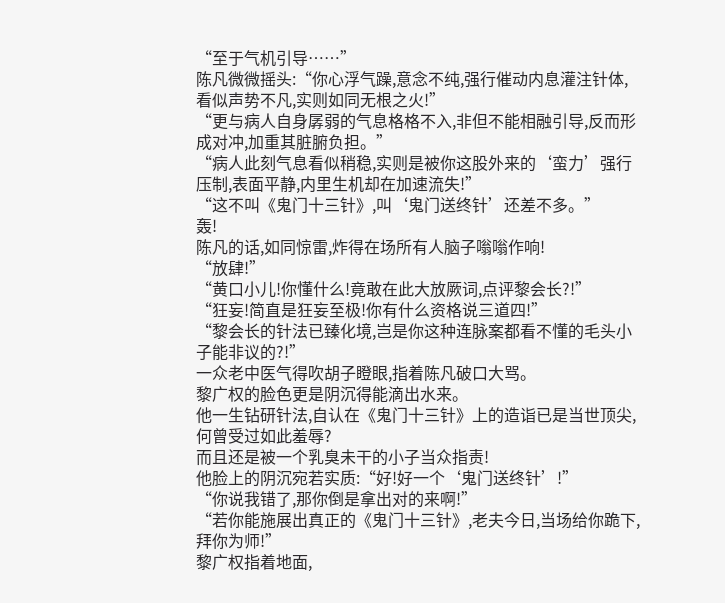“至于气机引导……”
陈凡微微摇头:“你心浮气躁,意念不纯,强行催动内息灌注针体,看似声势不凡,实则如同无根之火!”
“更与病人自身孱弱的气息格格不入,非但不能相融引导,反而形成对冲,加重其脏腑负担。”
“病人此刻气息看似稍稳,实则是被你这股外来的‘蛮力’强行压制,表面平静,内里生机却在加速流失!”
“这不叫《鬼门十三针》,叫‘鬼门送终针’还差不多。”
轰!
陈凡的话,如同惊雷,炸得在场所有人脑子嗡嗡作响!
“放肆!”
“黄口小儿!你懂什么!竟敢在此大放厥词,点评黎会长?!”
“狂妄!简直是狂妄至极!你有什么资格说三道四!”
“黎会长的针法已臻化境,岂是你这种连脉案都看不懂的毛头小子能非议的?!”
一众老中医气得吹胡子瞪眼,指着陈凡破口大骂。
黎广权的脸色更是阴沉得能滴出水来。
他一生钻研针法,自认在《鬼门十三针》上的造诣已是当世顶尖,何曾受过如此羞辱?
而且还是被一个乳臭未干的小子当众指责!
他脸上的阴沉宛若实质:“好!好一个‘鬼门送终针’!”
“你说我错了,那你倒是拿出对的来啊!”
“若你能施展出真正的《鬼门十三针》,老夫今日,当场给你跪下,拜你为师!”
黎广权指着地面,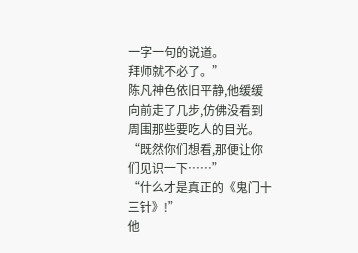一字一句的说道。
拜师就不必了。”
陈凡神色依旧平静,他缓缓向前走了几步,仿佛没看到周围那些要吃人的目光。
“既然你们想看,那便让你们见识一下……”
“什么才是真正的《鬼门十三针》!”
他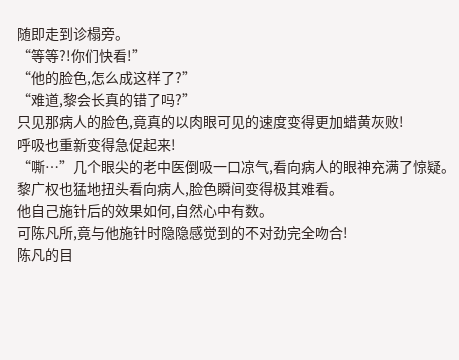随即走到诊榻旁。
“等等?!你们快看!”
“他的脸色,怎么成这样了?”
“难道,黎会长真的错了吗?”
只见那病人的脸色,竟真的以肉眼可见的速度变得更加蜡黄灰败!
呼吸也重新变得急促起来!
“嘶…”几个眼尖的老中医倒吸一口凉气,看向病人的眼神充满了惊疑。
黎广权也猛地扭头看向病人,脸色瞬间变得极其难看。
他自己施针后的效果如何,自然心中有数。
可陈凡所,竟与他施针时隐隐感觉到的不对劲完全吻合!
陈凡的目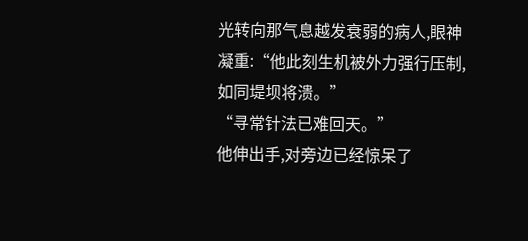光转向那气息越发衰弱的病人,眼神凝重:“他此刻生机被外力强行压制,如同堤坝将溃。”
“寻常针法已难回天。”
他伸出手,对旁边已经惊呆了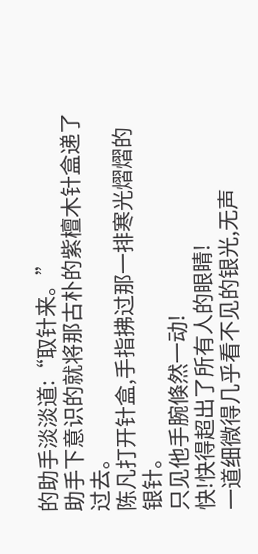的助手淡淡道:“取针来。”
助手下意识的就将那古朴的紫檀木针盒递了过去。
陈凡打开针盒,手指拂过那一排寒光熠熠的银针。
只见他手腕倏然一动!
快!快得超出了所有人的眼睛!
一道细微得几乎看不见的银光,无声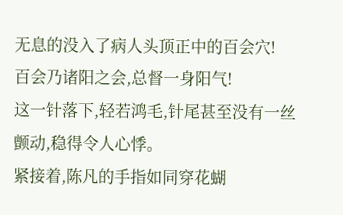无息的没入了病人头顶正中的百会穴!
百会乃诸阳之会,总督一身阳气!
这一针落下,轻若鸿毛,针尾甚至没有一丝颤动,稳得令人心悸。
紧接着,陈凡的手指如同穿花蝴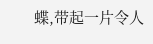蝶,带起一片令人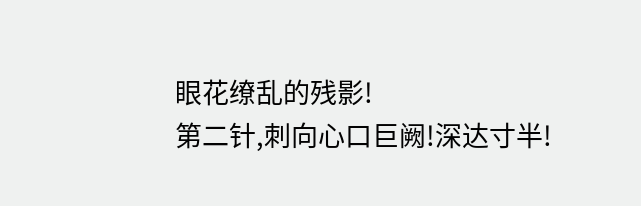眼花缭乱的残影!
第二针,刺向心口巨阙!深达寸半!